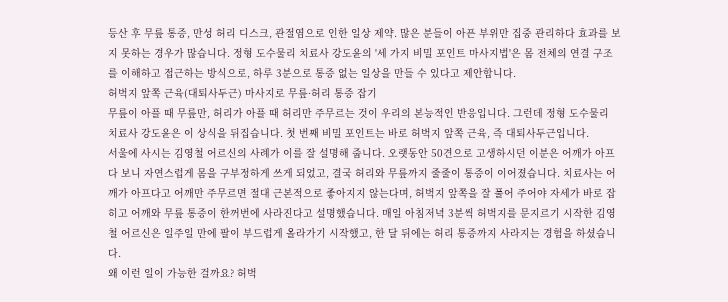등산 후 무릎 통증, 만성 허리 디스크, 관절염으로 인한 일상 제약. 많은 분들이 아픈 부위만 집중 관리하다 효과를 보지 못하는 경우가 많습니다. 정형 도수물리 치료사 강도윤의 '세 가지 비밀 포인트 마사지법'은 몸 전체의 연결 구조를 이해하고 접근하는 방식으로, 하루 3분으로 통증 없는 일상을 만들 수 있다고 제안합니다.
허벅지 앞쪽 근육(대퇴사두근) 마사지로 무릎·허리 통증 잡기
무릎이 아플 때 무릎만, 허리가 아플 때 허리만 주무르는 것이 우리의 본능적인 반응입니다. 그런데 정형 도수물리 치료사 강도윤은 이 상식을 뒤집습니다. 첫 번째 비밀 포인트는 바로 허벅지 앞쪽 근육, 즉 대퇴사두근입니다.
서울에 사시는 김영철 어르신의 사례가 이를 잘 설명해 줍니다. 오랫동안 50견으로 고생하시던 이분은 어깨가 아프다 보니 자연스럽게 몸을 구부정하게 쓰게 되었고, 결국 허리와 무릎까지 줄줄이 통증이 이어졌습니다. 치료사는 어깨가 아프다고 어깨만 주무르면 절대 근본적으로 좋아지지 않는다며, 허벅지 앞쪽을 잘 풀어 주어야 자세가 바로 잡히고 어깨와 무릎 통증이 한꺼번에 사라진다고 설명했습니다. 매일 아침저녁 3분씩 허벅지를 문지르기 시작한 김영철 어르신은 일주일 만에 팔이 부드럽게 올라가기 시작했고, 한 달 뒤에는 허리 통증까지 사라지는 경험을 하셨습니다.
왜 이런 일이 가능한 걸까요? 허벅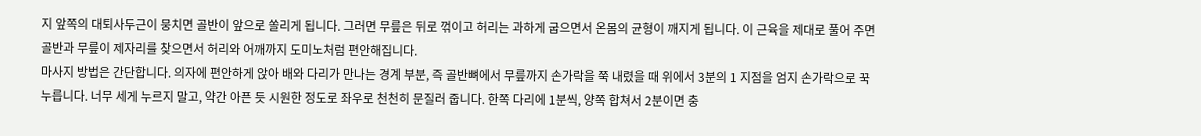지 앞쪽의 대퇴사두근이 뭉치면 골반이 앞으로 쏠리게 됩니다. 그러면 무릎은 뒤로 꺾이고 허리는 과하게 굽으면서 온몸의 균형이 깨지게 됩니다. 이 근육을 제대로 풀어 주면 골반과 무릎이 제자리를 찾으면서 허리와 어깨까지 도미노처럼 편안해집니다.
마사지 방법은 간단합니다. 의자에 편안하게 앉아 배와 다리가 만나는 경계 부분, 즉 골반뼈에서 무릎까지 손가락을 쭉 내렸을 때 위에서 3분의 1 지점을 엄지 손가락으로 꾹 누릅니다. 너무 세게 누르지 말고, 약간 아픈 듯 시원한 정도로 좌우로 천천히 문질러 줍니다. 한쪽 다리에 1분씩, 양쪽 합쳐서 2분이면 충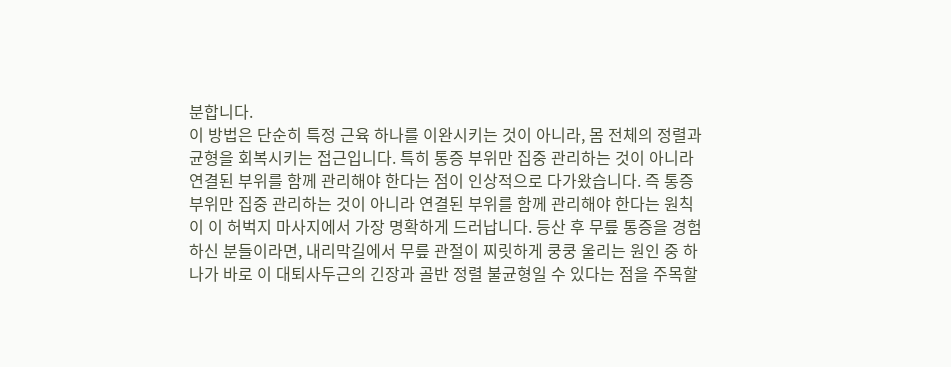분합니다.
이 방법은 단순히 특정 근육 하나를 이완시키는 것이 아니라, 몸 전체의 정렬과 균형을 회복시키는 접근입니다. 특히 통증 부위만 집중 관리하는 것이 아니라 연결된 부위를 함께 관리해야 한다는 점이 인상적으로 다가왔습니다. 즉 통증 부위만 집중 관리하는 것이 아니라 연결된 부위를 함께 관리해야 한다는 원칙이 이 허벅지 마사지에서 가장 명확하게 드러납니다. 등산 후 무릎 통증을 경험하신 분들이라면, 내리막길에서 무릎 관절이 찌릿하게 쿵쿵 울리는 원인 중 하나가 바로 이 대퇴사두근의 긴장과 골반 정렬 불균형일 수 있다는 점을 주목할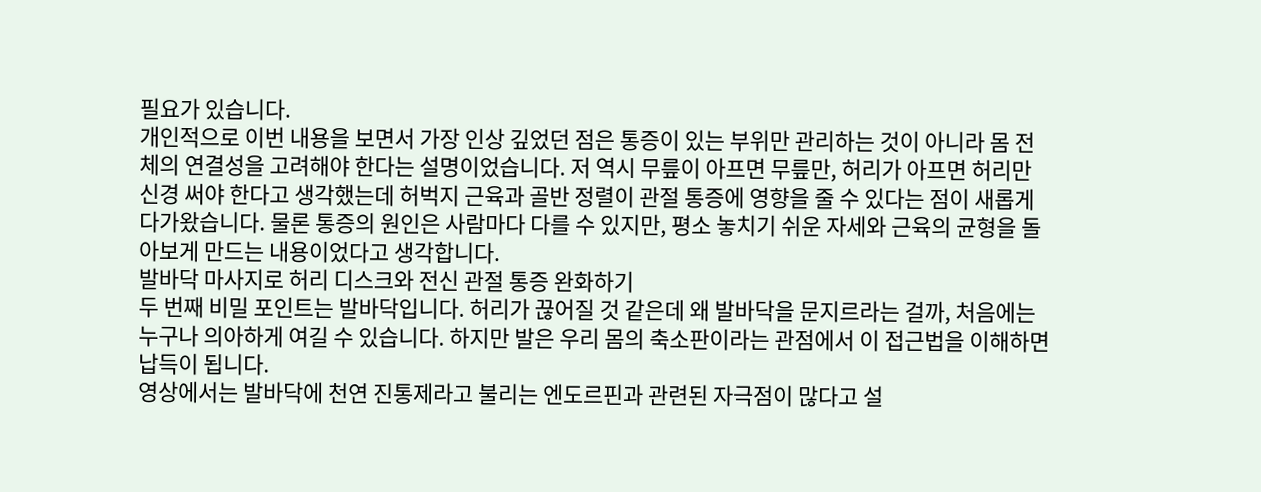필요가 있습니다.
개인적으로 이번 내용을 보면서 가장 인상 깊었던 점은 통증이 있는 부위만 관리하는 것이 아니라 몸 전체의 연결성을 고려해야 한다는 설명이었습니다. 저 역시 무릎이 아프면 무릎만, 허리가 아프면 허리만 신경 써야 한다고 생각했는데 허벅지 근육과 골반 정렬이 관절 통증에 영향을 줄 수 있다는 점이 새롭게 다가왔습니다. 물론 통증의 원인은 사람마다 다를 수 있지만, 평소 놓치기 쉬운 자세와 근육의 균형을 돌아보게 만드는 내용이었다고 생각합니다.
발바닥 마사지로 허리 디스크와 전신 관절 통증 완화하기
두 번째 비밀 포인트는 발바닥입니다. 허리가 끊어질 것 같은데 왜 발바닥을 문지르라는 걸까, 처음에는 누구나 의아하게 여길 수 있습니다. 하지만 발은 우리 몸의 축소판이라는 관점에서 이 접근법을 이해하면 납득이 됩니다.
영상에서는 발바닥에 천연 진통제라고 불리는 엔도르핀과 관련된 자극점이 많다고 설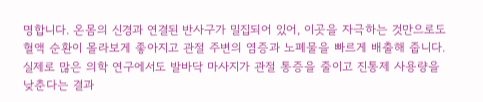명합니다. 온몸의 신경과 연결된 반사구가 밀집되어 있어, 이곳을 자극하는 것만으로도 혈액 순환이 몰라보게 좋아지고 관절 주변의 염증과 노폐물을 빠르게 배출해 줍니다. 실제로 많은 의학 연구에서도 발바닥 마사지가 관절 통증을 줄이고 진통제 사용량을 낮춘다는 결과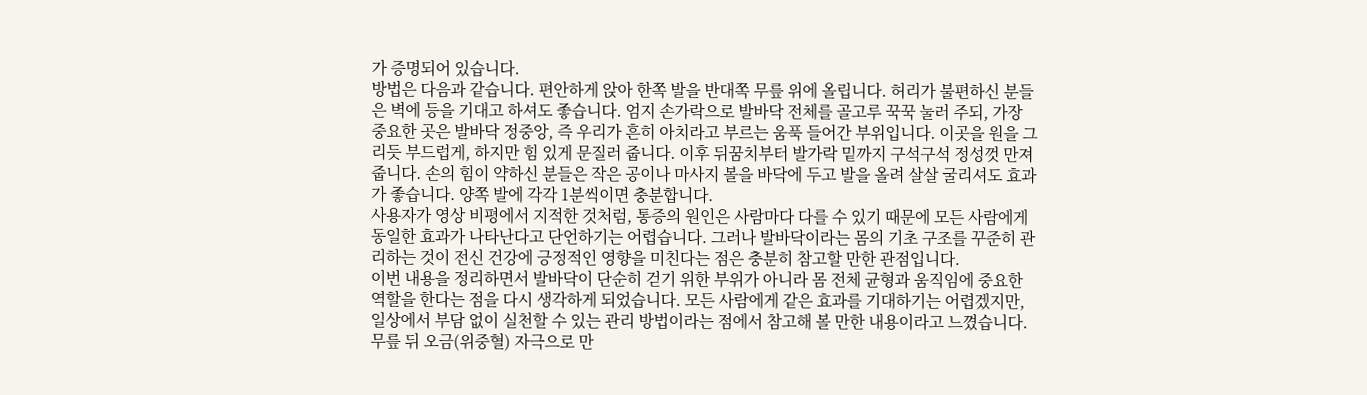가 증명되어 있습니다.
방법은 다음과 같습니다. 편안하게 앉아 한쪽 발을 반대쪽 무릎 위에 올립니다. 허리가 불편하신 분들은 벽에 등을 기대고 하셔도 좋습니다. 엄지 손가락으로 발바닥 전체를 골고루 꾹꾹 눌러 주되, 가장 중요한 곳은 발바닥 정중앙, 즉 우리가 흔히 아치라고 부르는 움푹 들어간 부위입니다. 이곳을 원을 그리듯 부드럽게, 하지만 힘 있게 문질러 줍니다. 이후 뒤꿈치부터 발가락 밑까지 구석구석 정성껏 만져 줍니다. 손의 힘이 약하신 분들은 작은 공이나 마사지 볼을 바닥에 두고 발을 올려 살살 굴리셔도 효과가 좋습니다. 양쪽 발에 각각 1분씩이면 충분합니다.
사용자가 영상 비평에서 지적한 것처럼, 통증의 원인은 사람마다 다를 수 있기 때문에 모든 사람에게 동일한 효과가 나타난다고 단언하기는 어렵습니다. 그러나 발바닥이라는 몸의 기초 구조를 꾸준히 관리하는 것이 전신 건강에 긍정적인 영향을 미친다는 점은 충분히 참고할 만한 관점입니다.
이번 내용을 정리하면서 발바닥이 단순히 걷기 위한 부위가 아니라 몸 전체 균형과 움직임에 중요한 역할을 한다는 점을 다시 생각하게 되었습니다. 모든 사람에게 같은 효과를 기대하기는 어렵겠지만, 일상에서 부담 없이 실천할 수 있는 관리 방법이라는 점에서 참고해 볼 만한 내용이라고 느꼈습니다.
무릎 뒤 오금(위중혈) 자극으로 만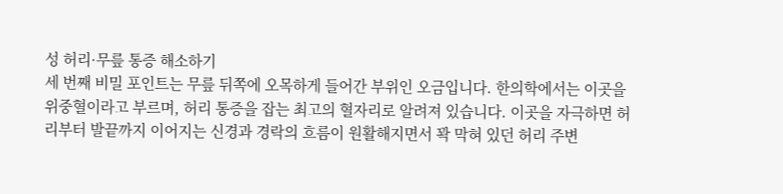성 허리·무릎 통증 해소하기
세 번째 비밀 포인트는 무릎 뒤쪽에 오목하게 들어간 부위인 오금입니다. 한의학에서는 이곳을 위중혈이라고 부르며, 허리 통증을 잡는 최고의 혈자리로 알려져 있습니다. 이곳을 자극하면 허리부터 발끝까지 이어지는 신경과 경락의 흐름이 원활해지면서 꽉 막혀 있던 허리 주변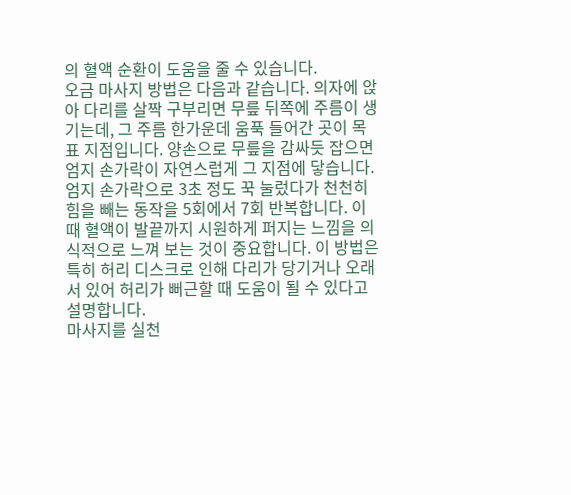의 혈액 순환이 도움을 줄 수 있습니다.
오금 마사지 방법은 다음과 같습니다. 의자에 앉아 다리를 살짝 구부리면 무릎 뒤쪽에 주름이 생기는데, 그 주름 한가운데 움푹 들어간 곳이 목표 지점입니다. 양손으로 무릎을 감싸듯 잡으면 엄지 손가락이 자연스럽게 그 지점에 닿습니다. 엄지 손가락으로 3초 정도 꾹 눌렀다가 천천히 힘을 빼는 동작을 5회에서 7회 반복합니다. 이때 혈액이 발끝까지 시원하게 퍼지는 느낌을 의식적으로 느껴 보는 것이 중요합니다. 이 방법은 특히 허리 디스크로 인해 다리가 당기거나 오래 서 있어 허리가 뻐근할 때 도움이 될 수 있다고 설명합니다.
마사지를 실천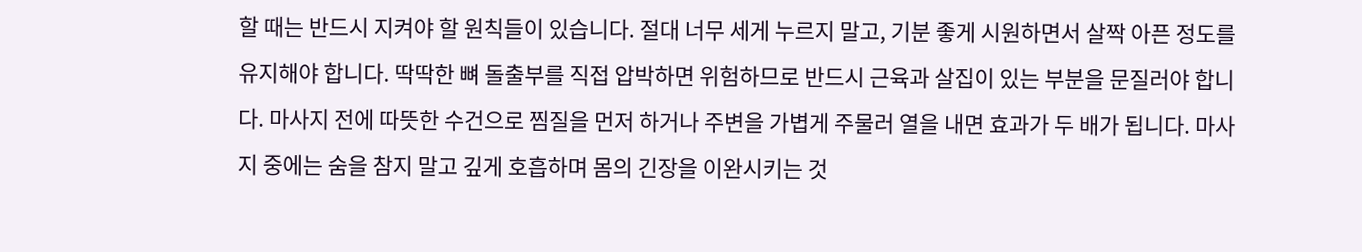할 때는 반드시 지켜야 할 원칙들이 있습니다. 절대 너무 세게 누르지 말고, 기분 좋게 시원하면서 살짝 아픈 정도를 유지해야 합니다. 딱딱한 뼈 돌출부를 직접 압박하면 위험하므로 반드시 근육과 살집이 있는 부분을 문질러야 합니다. 마사지 전에 따뜻한 수건으로 찜질을 먼저 하거나 주변을 가볍게 주물러 열을 내면 효과가 두 배가 됩니다. 마사지 중에는 숨을 참지 말고 깊게 호흡하며 몸의 긴장을 이완시키는 것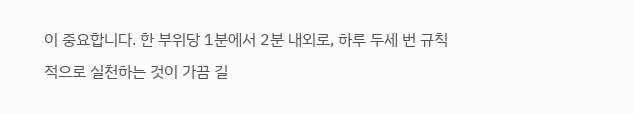이 중요합니다. 한 부위당 1분에서 2분 내외로, 하루 두세 번 규칙적으로 실천하는 것이 가끔 길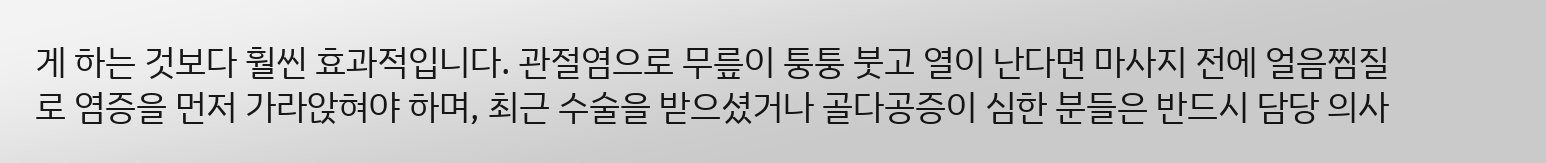게 하는 것보다 훨씬 효과적입니다. 관절염으로 무릎이 퉁퉁 붓고 열이 난다면 마사지 전에 얼음찜질로 염증을 먼저 가라앉혀야 하며, 최근 수술을 받으셨거나 골다공증이 심한 분들은 반드시 담당 의사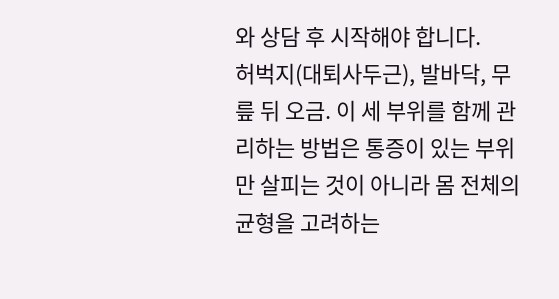와 상담 후 시작해야 합니다.
허벅지(대퇴사두근), 발바닥, 무릎 뒤 오금. 이 세 부위를 함께 관리하는 방법은 통증이 있는 부위만 살피는 것이 아니라 몸 전체의 균형을 고려하는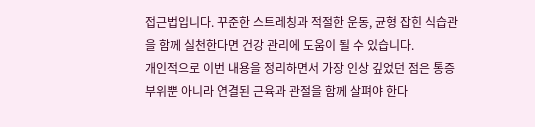접근법입니다. 꾸준한 스트레칭과 적절한 운동, 균형 잡힌 식습관을 함께 실천한다면 건강 관리에 도움이 될 수 있습니다.
개인적으로 이번 내용을 정리하면서 가장 인상 깊었던 점은 통증 부위뿐 아니라 연결된 근육과 관절을 함께 살펴야 한다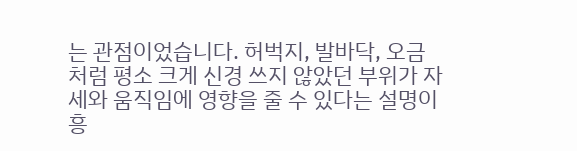는 관점이었습니다. 허벅지, 발바닥, 오금처럼 평소 크게 신경 쓰지 않았던 부위가 자세와 움직임에 영향을 줄 수 있다는 설명이 흥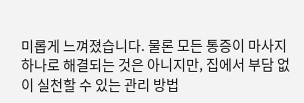미롭게 느껴졌습니다. 물론 모든 통증이 마사지 하나로 해결되는 것은 아니지만, 집에서 부담 없이 실천할 수 있는 관리 방법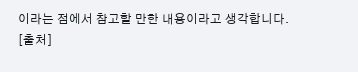이라는 점에서 참고할 만한 내용이라고 생각합니다.
[출처]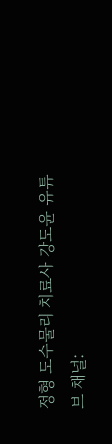정형 도수물리 치료사 강도윤 유튜브 채널: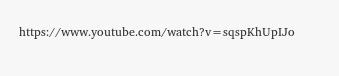https://www.youtube.com/watch?v=sqspKhUpIJo